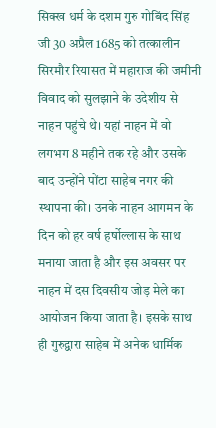सिक्ख धर्म के दशम गुरु गोबिंद सिंह जी 30 अप्रैल 1685 को तत्कालीन सिरमौर रियासत में महाराज की जमीनी विवाद को सुलझाने के उदेशीय से नाहन पहुंचे थे। यहां नाहन में वो लगभग 8 महीने तक रहे और उसके बाद उन्होंने पोंटा साहेब नगर की स्थापना की। उनके नाहन आगमन के दिन को हर वर्ष हर्षोल्लास के साथ मनाया जाता है और इस अवसर पर नाहन में दस दिवसीय जोड़ मेले का आयोजन किया जाता है। इसके साथ ही गुरुद्वारा साहेब में अनेक धार्मिक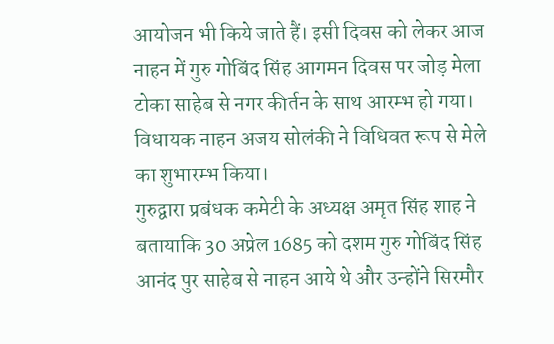आयोजन भी किये जाते हैं। इसी दिवस को लेकर आज नाहन में गुरु गोबिंद सिंह आगमन दिवस पर जोड़ मेला टोका साहेब से नगर कीर्तन के साथ आरम्भ हो गया। विधायक नाहन अजय सोलंकी ने विधिवत रूप से मेले का शुभारम्भ किया।
गुरुद्वारा प्रबंधक कमेटी के अध्यक्ष अमृत सिंह शाह ने बतायाकि 30 अप्रेल 1685 को दशम गुरु गोबिंद सिंह आनंद पुर साहेब से नाहन आये थे और उन्होंने सिरमौर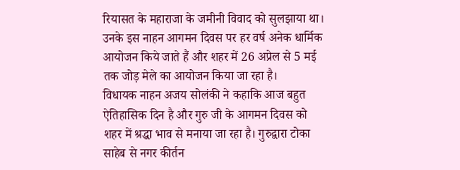रियासत के महाराजा के जमीनी विवाद को सुलझाया था। उनके इस नाहन आगमन दिवस पर हर वर्ष अनेक धार्मिक आयोजन किये जाते हैं और शहर में 26 अप्रेल से 5 मई तक जोड़ मेले का आयोजन किया जा रहा है।
विधायक नाहन अजय सोलंकी ने कहाकि आज बहुत ऐतिहासिक दिन है और गुरु जी के आगमन दिवस को शहर में श्रद्धा भाव से मनाया जा रहा है। गुरुद्वारा टोका साहेब से नगर कीर्तन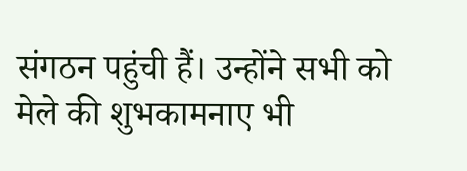संगठन पहुंची हैं। उन्होंने सभी को मेले की शुभकामनाए भी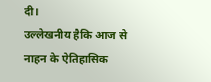दी।
उल्लेखनीय हैकि आज से नाहन के ऐतिहासिक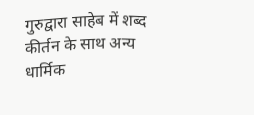गुरुद्वारा साहेब में शब्द कीर्तन के साथ अन्य धार्मिक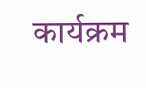कार्यक्रम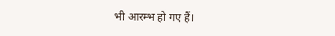भी आरम्भ हो गए हैं।